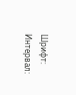Шрифт:
Интервал: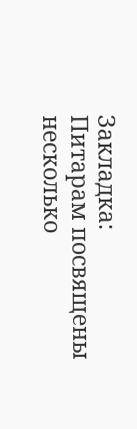Закладка:
Питарам посвящены несколько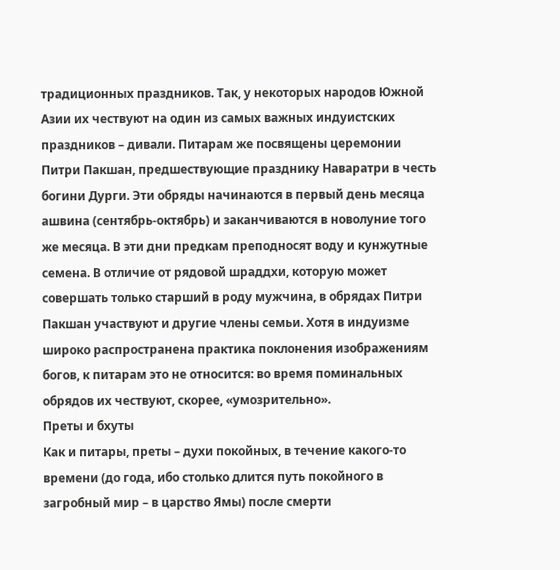традиционных праздников. Так, у некоторых народов Южной Азии их чествуют на один из самых важных индуистских праздников – дивали. Питарам же посвящены церемонии Питри Пакшан, предшествующие празднику Наваратри в честь богини Дурги. Эти обряды начинаются в первый день месяца ашвина (сентябрь-октябрь) и заканчиваются в новолуние того же месяца. В эти дни предкам преподносят воду и кунжутные семена. В отличие от рядовой шраддхи, которую может совершать только старший в роду мужчина, в обрядах Питри Пакшан участвуют и другие члены семьи. Хотя в индуизме широко распространена практика поклонения изображениям богов, к питарам это не относится: во время поминальных обрядов их чествуют, скорее, «умозрительно».
Преты и бхуты
Как и питары, преты – духи покойных, в течение какого-то времени (до года, ибо столько длится путь покойного в загробный мир – в царство Ямы) после смерти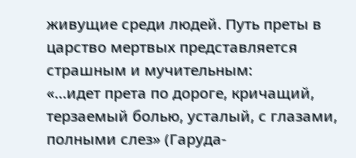живущие среди людей. Путь преты в царство мертвых представляется страшным и мучительным:
«…идет прета по дороге, кричащий, терзаемый болью, усталый, с глазами, полными слез» (Гаруда-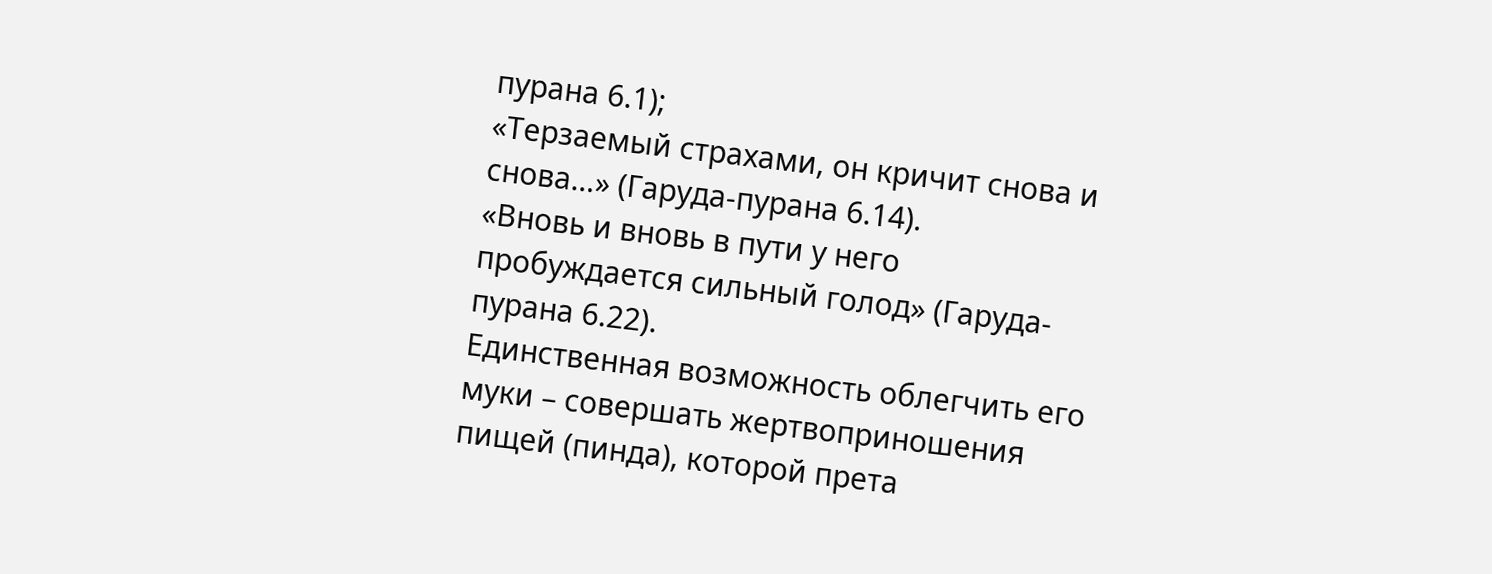пурана 6.1);
«Терзаемый страхами, он кричит снова и снова…» (Гаруда-пурана 6.14).
«Вновь и вновь в пути у него пробуждается сильный голод» (Гаруда-пурана 6.22).
Единственная возможность облегчить его муки – совершать жертвоприношения пищей (пинда), которой прета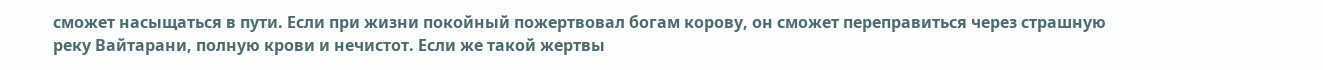сможет насыщаться в пути. Если при жизни покойный пожертвовал богам корову, он сможет переправиться через страшную реку Вайтарани, полную крови и нечистот. Если же такой жертвы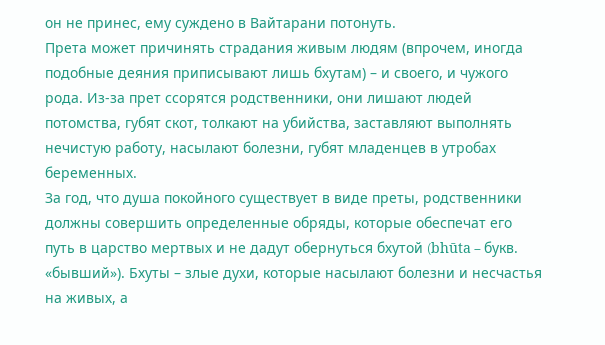он не принес, ему суждено в Вайтарани потонуть.
Прета может причинять страдания живым людям (впрочем, иногда подобные деяния приписывают лишь бхутам) – и своего, и чужого рода. Из-за прет ссорятся родственники, они лишают людей потомства, губят скот, толкают на убийства, заставляют выполнять нечистую работу, насылают болезни, губят младенцев в утробах беременных.
За год, что душа покойного существует в виде преты, родственники должны совершить определенные обряды, которые обеспечат его путь в царство мертвых и не дадут обернуться бхутой (bhūta – букв. «бывший»). Бхуты – злые духи, которые насылают болезни и несчастья на живых, а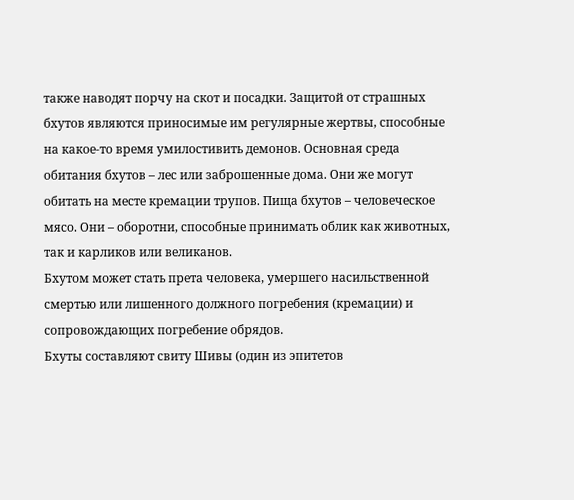также наводят порчу на скот и посадки. Защитой от страшных бхутов являются приносимые им регулярные жертвы, способные на какое-то время умилостивить демонов. Основная среда обитания бхутов – лес или заброшенные дома. Они же могут обитать на месте кремации трупов. Пища бхутов – человеческое мясо. Они – оборотни, способные принимать облик как животных, так и карликов или великанов.
Бхутом может стать прета человека, умершего насильственной смертью или лишенного должного погребения (кремации) и сопровождающих погребение обрядов.
Бхуты составляют свиту Шивы (один из эпитетов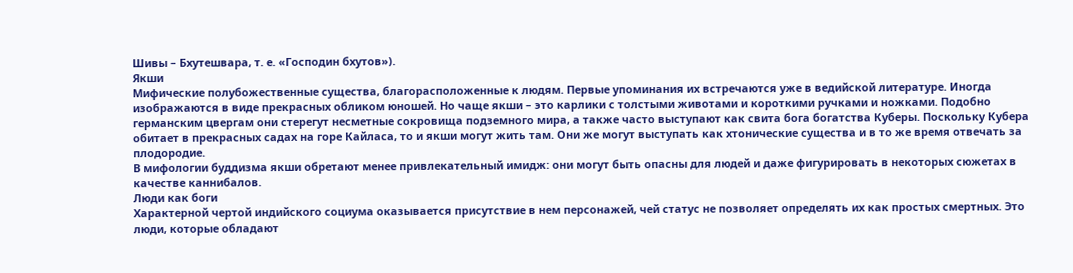Шивы – Бхутешвара, т. е. «Господин бхутов»).
Якши
Мифические полубожественные существа, благорасположенные к людям. Первые упоминания их встречаются уже в ведийской литературе. Иногда изображаются в виде прекрасных обликом юношей. Но чаще якши – это карлики с толстыми животами и короткими ручками и ножками. Подобно германским цвергам они стерегут несметные сокровища подземного мира, а также часто выступают как свита бога богатства Куберы. Поскольку Кубера обитает в прекрасных садах на горе Кайласа, то и якши могут жить там. Они же могут выступать как хтонические существа и в то же время отвечать за плодородие.
В мифологии буддизма якши обретают менее привлекательный имидж: они могут быть опасны для людей и даже фигурировать в некоторых сюжетах в качестве каннибалов.
Люди как боги
Характерной чертой индийского социума оказывается присутствие в нем персонажей, чей статус не позволяет определять их как простых смертных. Это люди, которые обладают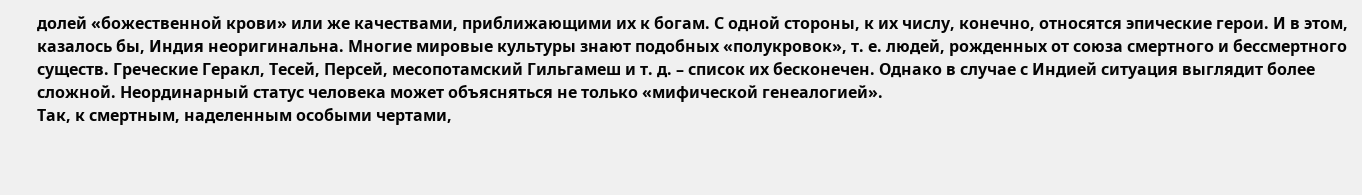долей «божественной крови» или же качествами, приближающими их к богам. С одной стороны, к их числу, конечно, относятся эпические герои. И в этом, казалось бы, Индия неоригинальна. Многие мировые культуры знают подобных «полукровок», т. е. людей, рожденных от союза смертного и бессмертного существ. Греческие Геракл, Тесей, Персей, месопотамский Гильгамеш и т. д. – список их бесконечен. Однако в случае с Индией ситуация выглядит более сложной. Неординарный статус человека может объясняться не только «мифической генеалогией».
Так, к смертным, наделенным особыми чертами,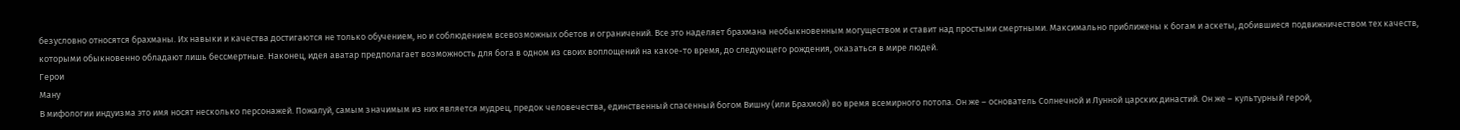безусловно относятся брахманы. Их навыки и качества достигаются не только обучением, но и соблюдением всевозможных обетов и ограничений. Все это наделяет брахмана необыкновенным могуществом и ставит над простыми смертными. Максимально приближены к богам и аскеты, добившиеся подвижничеством тех качеств, которыми обыкновенно обладают лишь бессмертные. Наконец, идея аватар предполагает возможность для бога в одном из своих воплощений на какое-то время, до следующего рождения, оказаться в мире людей.
Герои
Ману
В мифологии индуизма это имя носят несколько персонажей. Пожалуй, самым значимым из них является мудрец, предок человечества, единственный спасенный богом Вишну (или Брахмой) во время всемирного потопа. Он же – основатель Солнечной и Лунной царских династий. Он же – культурный герой,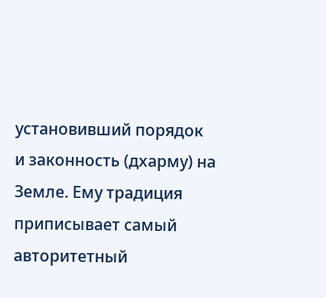установивший порядок и законность (дхарму) на Земле. Ему традиция приписывает самый авторитетный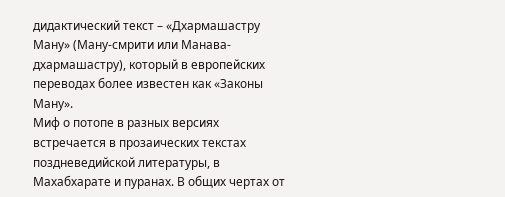дидактический текст – «Дхармашастру Ману» (Ману-смрити или Манава-дхармашастру), который в европейских переводах более известен как «Законы Ману».
Миф о потопе в разных версиях встречается в прозаических текстах поздневедийской литературы, в Махабхарате и пуранах. В общих чертах от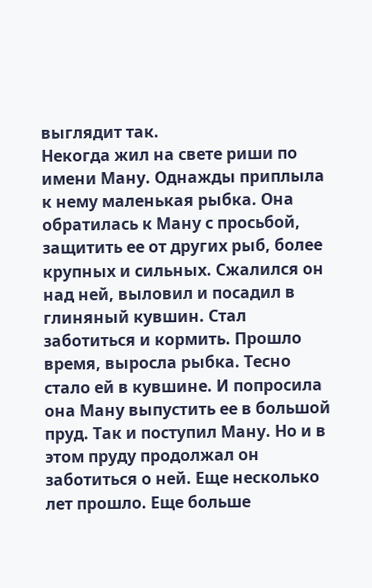выглядит так.
Некогда жил на свете риши по имени Ману. Однажды приплыла к нему маленькая рыбка. Она обратилась к Ману с просьбой, защитить ее от других рыб, более крупных и сильных. Сжалился он над ней, выловил и посадил в глиняный кувшин. Стал заботиться и кормить. Прошло время, выросла рыбка. Тесно стало ей в кувшине. И попросила она Ману выпустить ее в большой пруд. Так и поступил Ману. Но и в этом пруду продолжал он заботиться о ней. Еще несколько лет прошло. Еще больше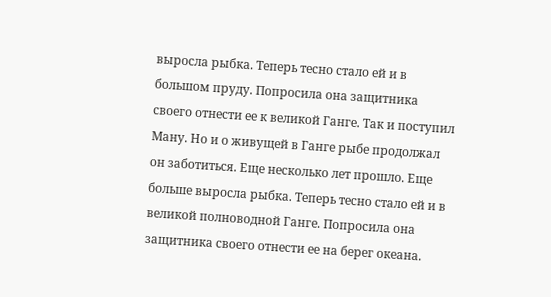выросла рыбка. Теперь тесно стало ей и в большом пруду. Попросила она защитника своего отнести ее к великой Ганге. Так и поступил Ману. Но и о живущей в Ганге рыбе продолжал он заботиться. Еще несколько лет прошло. Еще больше выросла рыбка. Теперь тесно стало ей и в великой полноводной Ганге. Попросила она защитника своего отнести ее на берег океана.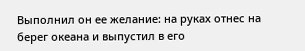Выполнил он ее желание: на руках отнес на берег океана и выпустил в его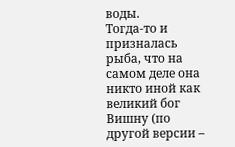воды.
Тогда-то и призналась рыба, что на самом деле она никто иной как великий бог Вишну (по другой версии –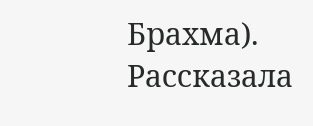Брахма). Рассказала